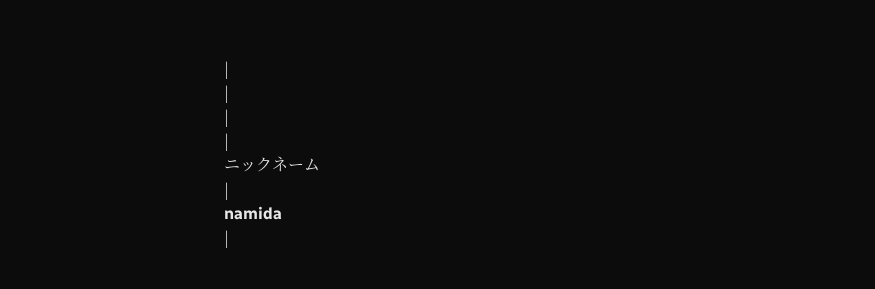|
|
|
|
ニックネーム
|
namida
|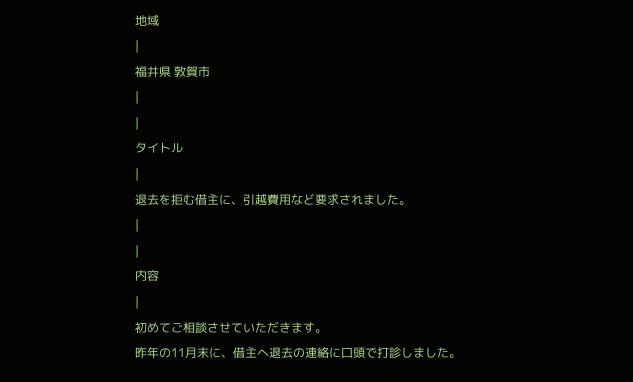地域
|
福井県 敦賀市
|
|
タイトル
|
退去を拒む借主に、引越費用など要求されました。
|
|
内容
|
初めてご相談させていただきます。
昨年の11月末に、借主へ退去の連絡に口頭で打診しました。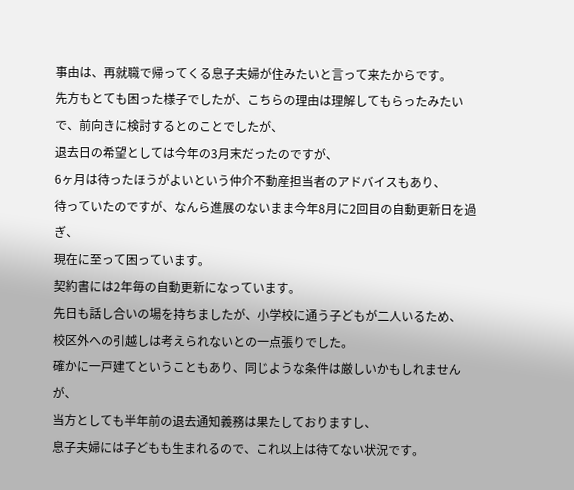事由は、再就職で帰ってくる息子夫婦が住みたいと言って来たからです。
先方もとても困った様子でしたが、こちらの理由は理解してもらったみたいで、前向きに検討するとのことでしたが、
退去日の希望としては今年の3月末だったのですが、
6ヶ月は待ったほうがよいという仲介不動産担当者のアドバイスもあり、
待っていたのですが、なんら進展のないまま今年8月に2回目の自動更新日を過ぎ、
現在に至って困っています。
契約書には2年毎の自動更新になっています。
先日も話し合いの場を持ちましたが、小学校に通う子どもが二人いるため、
校区外への引越しは考えられないとの一点張りでした。
確かに一戸建てということもあり、同じような条件は厳しいかもしれませんが、
当方としても半年前の退去通知義務は果たしておりますし、
息子夫婦には子どもも生まれるので、これ以上は待てない状況です。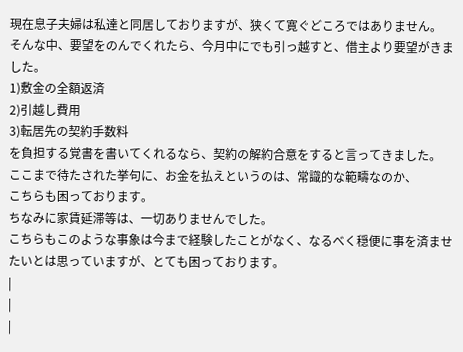現在息子夫婦は私達と同居しておりますが、狭くて寛ぐどころではありません。
そんな中、要望をのんでくれたら、今月中にでも引っ越すと、借主より要望がきました。
1)敷金の全額返済
2)引越し費用
3)転居先の契約手数料
を負担する覚書を書いてくれるなら、契約の解約合意をすると言ってきました。
ここまで待たされた挙句に、お金を払えというのは、常識的な範疇なのか、
こちらも困っております。
ちなみに家賃延滞等は、一切ありませんでした。
こちらもこのような事象は今まで経験したことがなく、なるべく穏便に事を済ませたいとは思っていますが、とても困っております。
|
|
|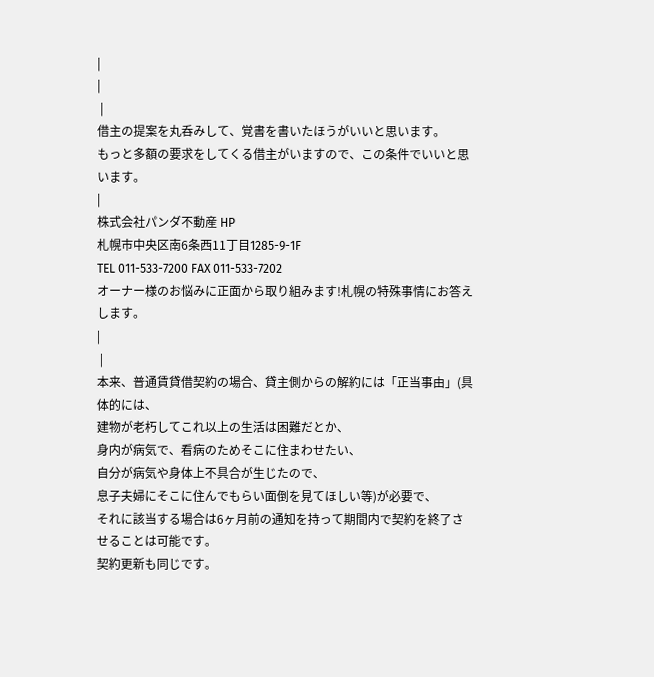|
|
 |
借主の提案を丸呑みして、覚書を書いたほうがいいと思います。
もっと多額の要求をしてくる借主がいますので、この条件でいいと思います。
|
株式会社パンダ不動産 HP
札幌市中央区南6条西11丁目1285-9-1F
TEL 011-533-7200 FAX 011-533-7202
オーナー様のお悩みに正面から取り組みます!札幌の特殊事情にお答えします。
|
 |
本来、普通賃貸借契約の場合、貸主側からの解約には「正当事由」(具体的には、
建物が老朽してこれ以上の生活は困難だとか、
身内が病気で、看病のためそこに住まわせたい、
自分が病気や身体上不具合が生じたので、
息子夫婦にそこに住んでもらい面倒を見てほしい等)が必要で、
それに該当する場合は6ヶ月前の通知を持って期間内で契約を終了させることは可能です。
契約更新も同じです。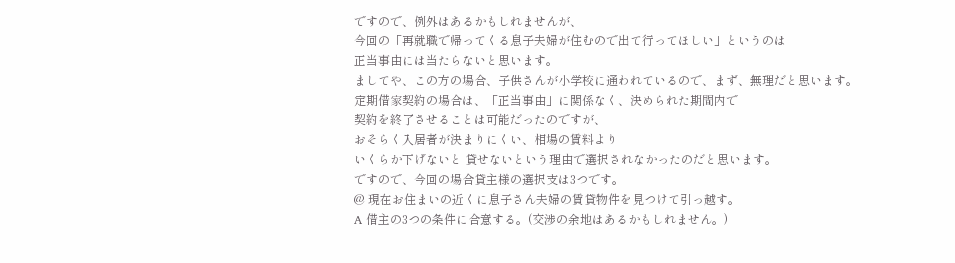ですので、例外はあるかもしれませんが、
今回の「再就職で帰ってくる息子夫婦が住むので出て行ってほしい」というのは
正当事由には当たらないと思います。
ましてや、この方の場合、子供さんが小学校に通われているので、まず、無理だと思います。
定期借家契約の場合は、「正当事由」に関係なく、決められた期間内で
契約を終了させることは可能だったのですが、
おそらく入居者が決まりにくい、相場の賃料より
いくらか下げないと 貸せないという理由で選択されなかったのだと思います。
ですので、今回の場合貸主様の選択支は3つです。
@ 現在お住まいの近くに息子さん夫婦の賃貸物件を見つけて引っ越す。
A 借主の3つの条件に合意する。(交渉の余地はあるかもしれません。)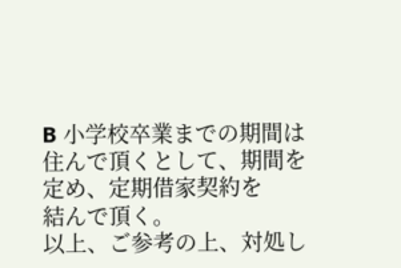B 小学校卒業までの期間は住んで頂くとして、期間を定め、定期借家契約を
結んで頂く。
以上、ご参考の上、対処し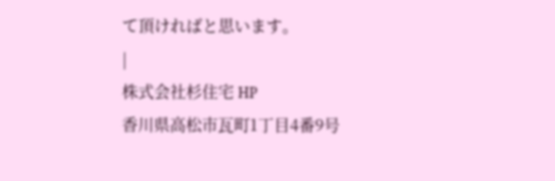て頂ければと思います。
|
株式会社杉住宅 HP
香川県高松市瓦町1丁目4番9号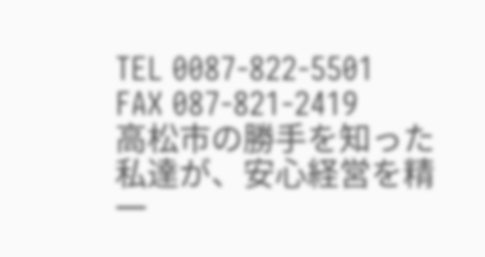TEL 0087-822-5501 FAX 087-821-2419
高松市の勝手を知った私達が、安心経営を精一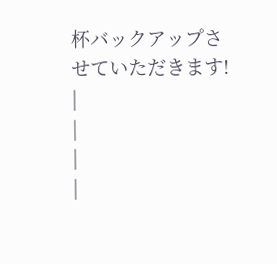杯バックアップさせていただきます!
|
|
|
|